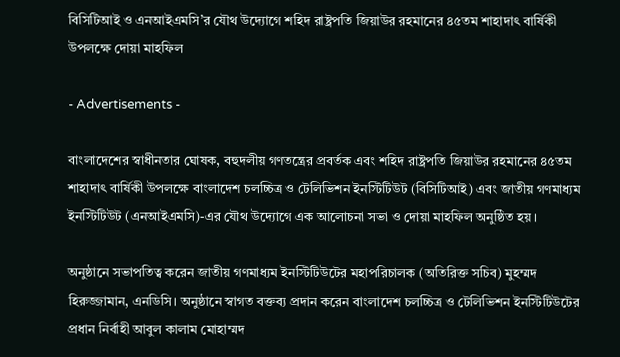বিসিটিআই ও এনআইএমসি’র যৌথ উদ্যোগে শহিদ রাষ্ট্রপতি জিয়াউর রহমানের ৪৫তম শাহাদাৎ বার্ষিকী উপলক্ষে দোয়া মাহফিল

- Advertisements -

বাংলাদেশের স্বাধীনতার ঘোষক, বহুদলীয় গণতন্ত্রের প্রবর্তক এবং শহিদ রাষ্ট্রপতি জিয়াউর রহমানের ৪৫তম শাহাদাৎ বার্ষিকী উপলক্ষে বাংলাদেশ চলচ্চিত্র ও টেলিভিশন ইনস্টিটিউট (বিসিটিআই) এবং জাতীয় গণমাধ্যম ইনস্টিটিউট (এনআইএমসি)-এর যৌথ উদ্যোগে এক আলোচনা সভা ও দোয়া মাহফিল অনুষ্ঠিত হয়।

অনুষ্ঠানে সভাপতিত্ব করেন জাতীয় গণমাধ্যম ইনস্টিটিউটের মহাপরিচালক (অতিরিক্ত সচিব) মুহম্মদ হিরুজ্জামান, এনডিসি। অনুষ্ঠানে স্বাগত বক্তব্য প্রদান করেন বাংলাদেশ চলচ্চিত্র ও টেলিভিশন ইনস্টিটিউটের প্রধান নির্বাহী আবুল কালাম মোহাম্মদ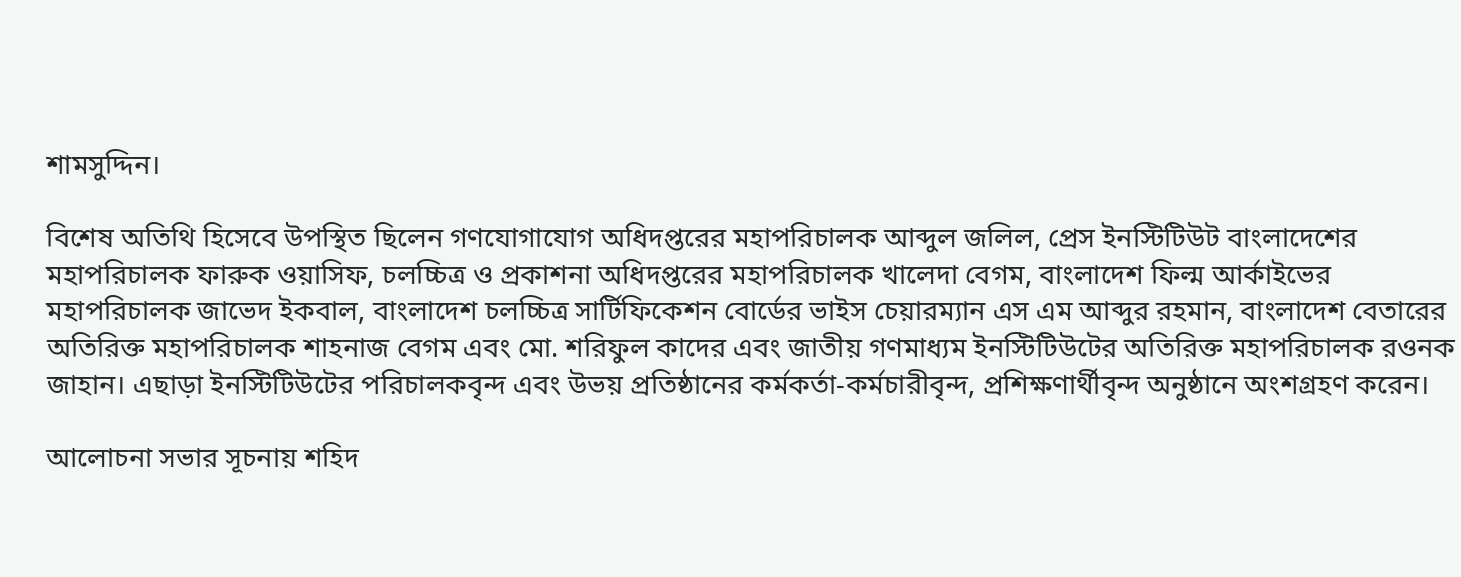শামসুদ্দিন।

বিশেষ অতিথি হিসেবে উপস্থিত ছিলেন গণযোগাযোগ অধিদপ্তরের মহাপরিচালক আব্দুল জলিল, প্রেস ইনস্টিটিউট বাংলাদেশের মহাপরিচালক ফারুক ওয়াসিফ, চলচ্চিত্র ও প্রকাশনা অধিদপ্তরের মহাপরিচালক খালেদা বেগম, বাংলাদেশ ফিল্ম আর্কাইভের মহাপরিচালক জাভেদ ইকবাল, বাংলাদেশ চলচ্চিত্র সার্টিফিকেশন বোর্ডের ভাইস চেয়ারম্যান এস এম আব্দুর রহমান, বাংলাদেশ বেতারের অতিরিক্ত মহাপরিচালক শাহনাজ বেগম এবং মো. শরিফুল কাদের এবং জাতীয় গণমাধ্যম ইনস্টিটিউটের অতিরিক্ত মহাপরিচালক রওনক জাহান। এছাড়া ইনস্টিটিউটের পরিচালকবৃন্দ এবং উভয় প্রতিষ্ঠানের কর্মকর্তা-কর্মচারীবৃন্দ, প্রশিক্ষণার্থীবৃন্দ অনুষ্ঠানে অংশগ্রহণ করেন।

আলোচনা সভার সূচনায় শহিদ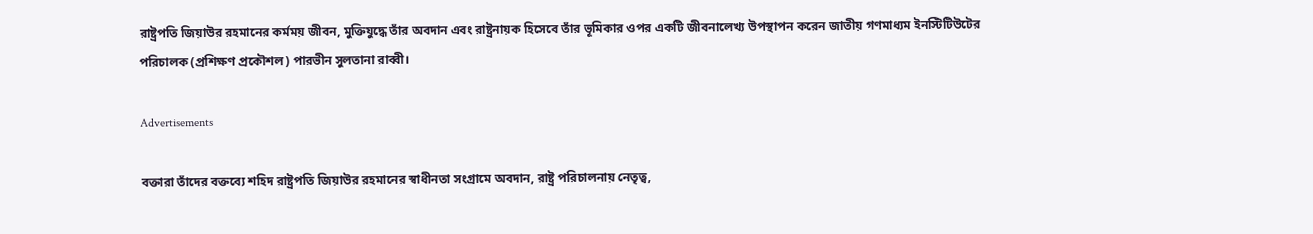রাষ্ট্রপতি জিয়াউর রহমানের কর্মময় জীবন, মুক্তিযুদ্ধে তাঁর অবদান এবং রাষ্ট্রনায়ক হিসেবে তাঁর ভূমিকার ওপর একটি জীবনালেখ্য উপস্থাপন করেন জাতীয় গণমাধ্যম ইনস্টিটিউটের পরিচালক (প্রশিক্ষণ প্রকৌশল) পারভীন সুলতানা রাব্বী।

Advertisements

বক্তারা তাঁদের বক্তব্যে শহিদ রাষ্ট্রপতি জিয়াউর রহমানের স্বাধীনতা সংগ্রামে অবদান, রাষ্ট্র পরিচালনায় নেতৃত্ব,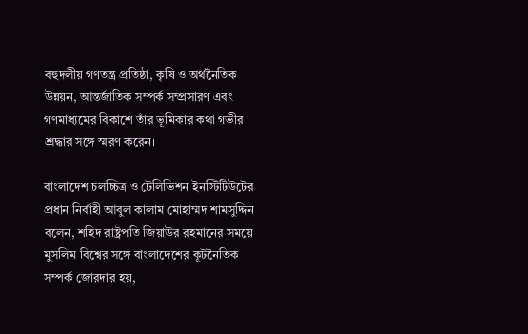বহুদলীয় গণতন্ত্র প্রতিষ্ঠা, কৃষি ও অর্থনৈতিক উন্নয়ন, আন্তর্জাতিক সম্পর্ক সম্প্রসারণ এবং গণমাধ্যমের বিকাশে তাঁর ভূমিকার কথা গভীর শ্রদ্ধার সঙ্গে স্মরণ করেন।

বাংলাদেশ চলচ্চিত্র ও টেলিভিশন ইনস্টিটিউটের প্রধান নির্বাহী আবুল কালাম মোহাম্মদ শামসুদ্দিন বলেন, শহিদ রাষ্ট্রপতি জিয়াউর রহমানের সময়ে মুসলিম বিশ্বের সঙ্গে বাংলাদেশের কূটনৈতিক সম্পর্ক জোরদার হয়,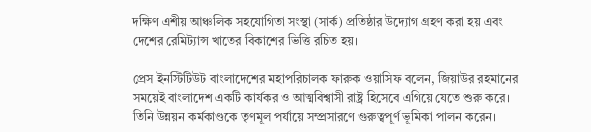দক্ষিণ এশীয় আঞ্চলিক সহযোগিতা সংস্থা (সার্ক) প্রতিষ্ঠার উদ্যোগ গ্রহণ করা হয় এবং দেশের রেমিট্যান্স খাতের বিকাশের ভিত্তি রচিত হয়।

প্রেস ইনস্টিটিউট বাংলাদেশের মহাপরিচালক ফারুক ওয়াসিফ বলেন, জিয়াউর রহমানের সময়েই বাংলাদেশ একটি কার্যকর ও আত্মবিশ্বাসী রাষ্ট্র হিসেবে এগিয়ে যেতে শুরু করে। তিনি উন্নয়ন কর্মকাণ্ডকে তৃণমূল পর্যায়ে সম্প্রসারণে গুরুত্বপূর্ণ ভূমিকা পালন করেন।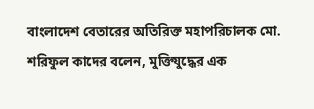বাংলাদেশ বেতারের অতিরিক্ত মহাপরিচালক মো. শরিফুল কাদের বলেন, মুক্তিযুদ্ধের এক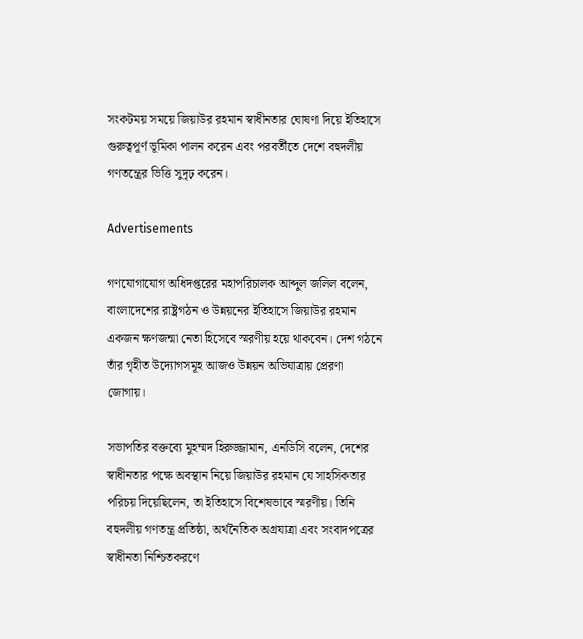সংকটময় সময়ে জিয়াউর রহমান স্বাধীনতার ঘোষণা দিয়ে ইতিহাসে গুরুত্বপূর্ণ ভূমিকা পালন করেন এবং পরবর্তীতে দেশে বহুদলীয় গণতন্ত্রের ভিত্তি সুদৃঢ় করেন।

Advertisements

গণযোগাযোগ অধিদপ্তরের মহাপরিচালক আব্দুল জলিল বলেন, বাংলাদেশের রাষ্ট্রগঠন ও উন্নয়নের ইতিহাসে জিয়াউর রহমান একজন ক্ষণজন্মা নেতা হিসেবে স্মরণীয় হয়ে থাকবেন। দেশ গঠনে তাঁর গৃহীত উদ্যোগসমূহ আজও উন্নয়ন অভিযাত্রায় প্রেরণা জোগায়।

সভাপতির বক্তব্যে মুহম্মদ হিরুজ্জামান, এনডিসি বলেন, দেশের স্বাধীনতার পক্ষে অবস্থান নিয়ে জিয়াউর রহমান যে সাহসিকতার পরিচয় দিয়েছিলেন, তা ইতিহাসে বিশেষভাবে স্মরণীয়। তিনি বহুদলীয় গণতন্ত্র প্রতিষ্ঠা, অর্থনৈতিক অগ্রযাত্রা এবং সংবাদপত্রের স্বাধীনতা নিশ্চিতকরণে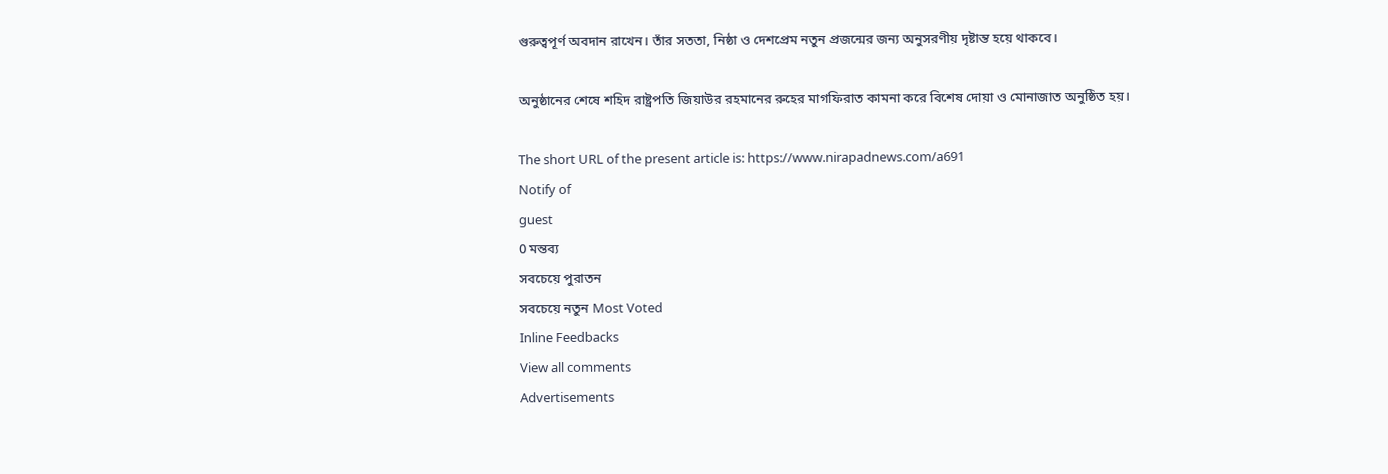গুরুত্বপূর্ণ অবদান রাখেন। তাঁর সততা, নিষ্ঠা ও দেশপ্রেম নতুন প্রজন্মের জন্য অনুসরণীয় দৃষ্টান্ত হয়ে থাকবে।

অনুষ্ঠানের শেষে শহিদ রাষ্ট্রপতি জিয়াউর রহমানের রুহের মাগফিরাত কামনা করে বিশেষ দোয়া ও মোনাজাত অনুষ্ঠিত হয়।

The short URL of the present article is: https://www.nirapadnews.com/a691
Notify of
guest
0 মন্তব্য
সবচেয়ে পুরাতন
সবচেয়ে নতুন Most Voted
Inline Feedbacks
View all comments
Advertisements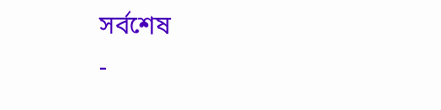সর্বশেষ
-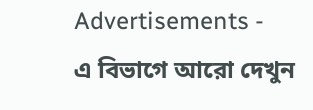Advertisements -
এ বিভাগে আরো দেখুন